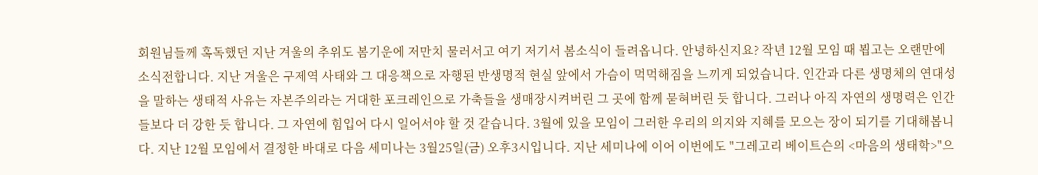회원님들께 혹독했던 지난 겨울의 추위도 봄기운에 저만치 물러서고 여기 저기서 봄소식이 들려옵니다. 안녕하신지요? 작년 12월 모임 때 뵙고는 오랜만에 소식전합니다. 지난 겨울은 구제역 사태와 그 대응책으로 자행된 반생명적 현실 앞에서 가슴이 먹먹해짐을 느끼게 되었습니다. 인간과 다른 생명체의 연대성을 말하는 생태적 사유는 자본주의라는 거대한 포크레인으로 가축들을 생매장시켜버린 그 곳에 함께 묻혀버린 듯 합니다. 그러나 아직 자연의 생명력은 인간들보다 더 강한 듯 합니다. 그 자연에 힘입어 다시 일어서야 할 것 같습니다. 3월에 있을 모임이 그러한 우리의 의지와 지혜를 모으는 장이 되기를 기대해봅니다. 지난 12월 모임에서 결정한 바대로 다음 세미나는 3월25일(금) 오후3시입니다. 지난 세미나에 이어 이번에도 "그레고리 베이트슨의 <마음의 생태학>"으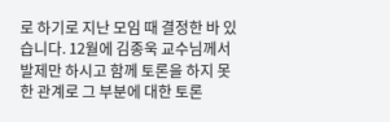로 하기로 지난 모임 때 결정한 바 있습니다. 12월에 김종욱 교수님께서 발제만 하시고 함께 토론을 하지 못한 관계로 그 부분에 대한 토론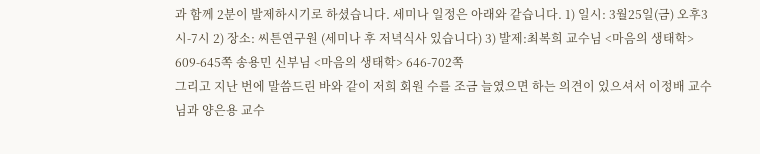과 함께 2분이 발제하시기로 하셨습니다. 세미나 일정은 아래와 같습니다. 1) 일시: 3월25일(금) 오후3시-7시 2) 장소: 씨튼연구원 (세미나 후 저녁식사 있습니다) 3) 발제:최복희 교수님 <마음의 생태학> 609-645쪽 송용민 신부님 <마음의 생태학> 646-702쪽
그리고 지난 번에 말씀드린 바와 같이 저희 회원 수를 조금 늘였으면 하는 의견이 있으셔서 이정배 교수님과 양은용 교수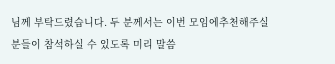님께 부탁드렸습니다. 두 분께서는 이번 모임에추천해주실 분들이 참석하실 수 있도록 미리 말씀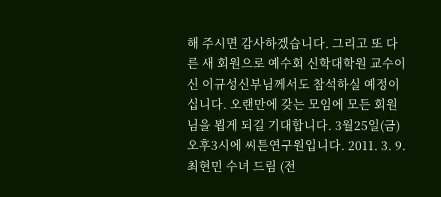해 주시면 감사하겠습니다. 그리고 또 다른 새 회원으로 예수회 신학대학원 교수이신 이규성신부님께서도 참석하실 예정이십니다. 오랜만에 갖는 모임에 모든 회원님을 뵙게 되길 기대합니다. 3월25일(금) 오후3시에 씨튼연구원입니다. 2011. 3. 9. 최현민 수녀 드림 (전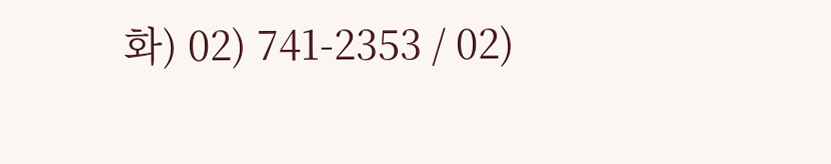화) 02) 741-2353 / 02)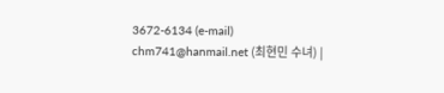3672-6134 (e-mail) chm741@hanmail.net (최현민 수녀) |